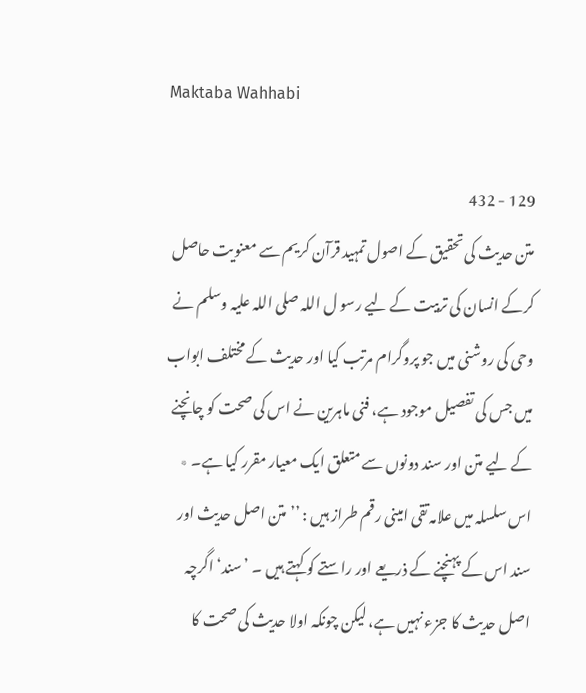Maktaba Wahhabi

129 - 432
متن حدیث کی تحقیق کے اصول تمہید قرآن کریم سے معنویت حاصل کرکے انسان کی تربیت کے لیے رسو ل اللہ صلی اللہ علیہ وسلم نے وحی کی روشنی میں جو پروگرام مرتب کیا اور حدیث کے مختلف ابواب میں جس کی تفصیل موجود ہے، فنی ماہرین نے اس کی صحت کو چانچنے کے لیے متن اور سند دونوں سے متعلق ایک معیار مقرر کیا ہے۔ ٭ اس سلسلہ میں علامہ تقی امینی رقم طراز ہیں : ’’ متن اصل حدیث اور سند اس کے پہنچنے کے ذریعے اور راستے کو کہتے ہیں ۔ ’سند‘ اگرچہ اصل حدیث کا جزء نہیں ہے، لیکن چونکہ اولا حدیث کی صحت کا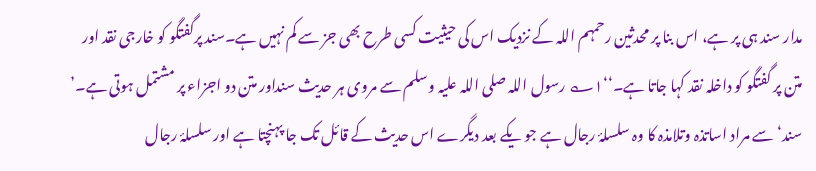مدار سند ہی پر ہے، اس بنا پر محدثین رحمہم اللہ کے نزدیک اس کی حیثیت کسی طرح بھی جز سے کم نہیں ہے۔سند پرگفتگو کو خارجی نقد اور متن پر گفتگو کو داخلہ نقد کہا جاتا ہے۔‘‘۱؎ رسول اللہ صلی اللہ عليہ وسلم سے مروی ہر حدیث سنداور متن دو اجزاء پر مشتمل ہوتی ہے۔’ سند‘ سے مراد اساتذہ وتلامذہ کا وہ سلسلۂ رجال ہے جو یکے بعد دیگرے اس حدیث کے قائل تک جا پہنچتا ہے اور سلسلۂ رجال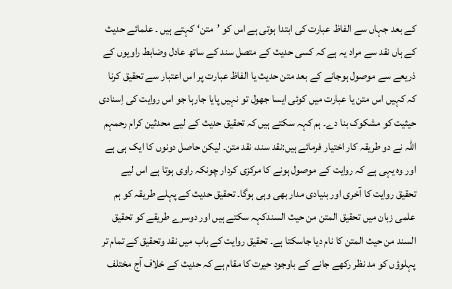کے بعد جہاں سے الفاظ عبارت کی ابتدا ہوتی ہے اس کو ’متن‘ کہتے ہیں ۔ علمائے حدیث کے ہاں نقد سے مراد یہ ہے کہ کسی حدیث کے متصل سند کے ساتھ عادل وضابط راویوں کے ذریعے سے موصول ہوجانے کے بعد متن حدیث یا الفاظ عبارت پر اس اعتبار سے تحقیق کرنا کہ کہیں اس متن یا عبارت میں کوئی ایسا جھول تو نہیں پایا جارہا جو اس روایت کی اِسنادی حیثیت کو مشکوک بنا دے۔ ہم کہہ سکتے ہیں کہ تحقیق حدیث کے لیے محدثین کرام رحمہم اللہ نے دو طریقہ کار اختیار فرمائے ہیں:نقد سند، نقد متن۔ لیکن حاصل دونوں کا ایک ہی ہے اور وہ یہی ہے کہ روایت کے موصول ہونے کا مرکزی کردار چونکہ راوی ہوتا ہے اس لیے تحقیق روایت کا آخری اور بنیادی مدار بھی وہی ہوگا۔ تحقیق حدیث کے پہلے طریقہ کو ہم علمی زبان میں تحقیق المتن من حیث السندکہہ سکتے ہیں اور دوسرے طریقے کو تحقیق السند من حیث المتن کا نام دیا جاسکتا ہے۔ تحقیق روایت کے باب میں نقد وتحقیق کے تمام تر پہلوؤں کو مد نظر رکھے جانے کے باوجود حیرت کا مقام ہے کہ حدیث کے خلاف آج مختلف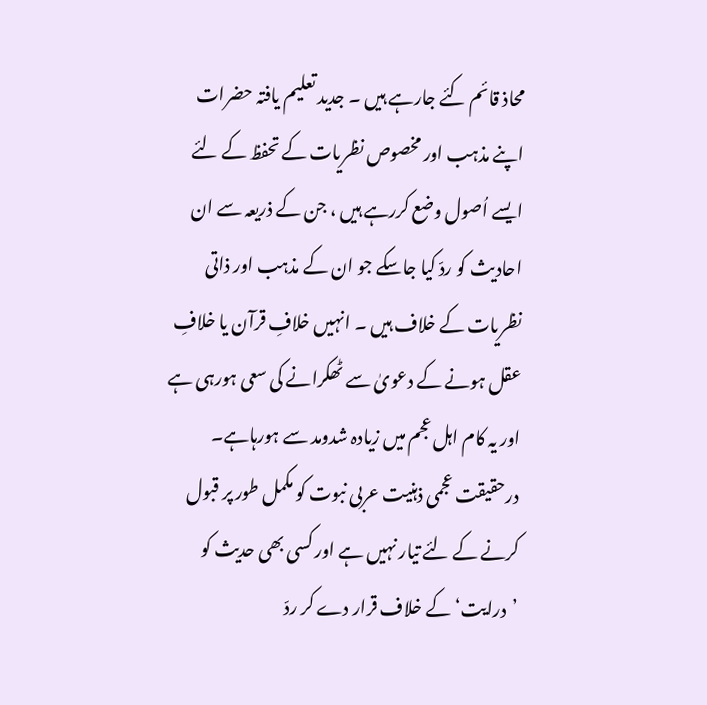محاذ قائم کئے جارہے ہیں ۔ جدید تعلیم یافتہ حضرات اپنے مذہب اور مخصوص نظریات کے تحفظ کے لئے ایسے اُصول وضع کررہے ہیں ، جن کے ذریعہ سے ان احادیث کو ردّ کیا جاسکے جو ان کے مذہب اور ذاتی نظریات کے خلاف ہیں ۔ انہیں خلافِ قرآن یا خلافِ عقل ہونے کے دعویٰ سے ٹھکرانے کی سعی ہورہی ہے اور یہ کام اہل عجم میں زیادہ شدومد سے ہورہاہے۔ درحقیقت عجمی ذہنیت عربی نبوت کو مکمل طور پر قبول کرنے کے لئے تیار نہیں ہے اور کسی بھی حدیث کو ’درایت‘کے خلاف قرار دے کر ردّ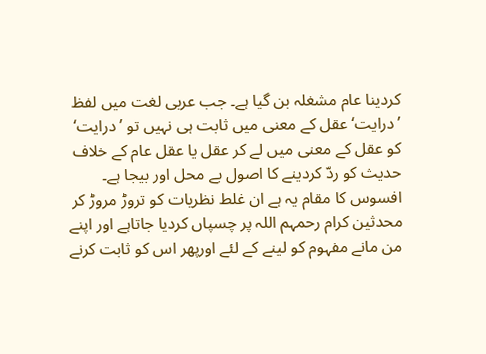کردینا عام مشغلہ بن گیا ہے۔ جب عربی لغت میں لفظ ’درایت‘ عقل کے معنی میں ثابت ہی نہیں تو ’درایت‘ کو عقل کے معنی میں لے کر عقل یا عقل عام کے خلاف حدیث کو ردّ کردینے کا اصول بے محل اور بیجا ہے۔ افسوس کا مقام یہ ہے ان غلط نظریات کو تروڑ مروڑ کر محدثین کرام رحمہم اللہ پر چسپاں کردیا جاتاہے اور اپنے من مانے مفہوم کو لینے کے لئے اورپھر اس کو ثابت کرنے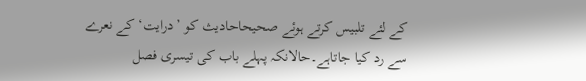کے لئے تلبیس کرتے ہوئے صحیحاحادیث کو ’درایت‘ کے نعرے سے رد کیا جاتاہے۔حالانکہ پہلے باب کی تیسری فصل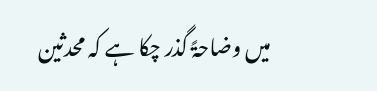میں وضاحۃً گذر چکا ہے کہ محدثین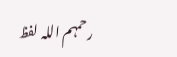رحمہم اللہ لفظ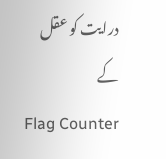درایت کو عقل کے
Flag Counter